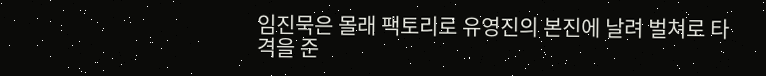임진묵은 몰래 팩토리로 유영진의 본진에 날려 벌쳐로 타격을 준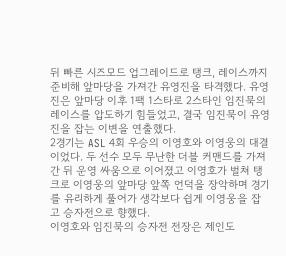뒤 빠른 시즈모드 업그레이드로 탱크, 레이스까지 준비해 앞마당을 가져간 유영진을 타격했다. 유영진은 앞마당 이후 1팩 1스타로 2스타인 임진묵의 레이스를 압도하기 힘들었고, 결국 임진묵이 유영진을 잡는 이변을 연출했다.
2경기는 ASL 4회 우승의 이영호와 이영웅의 대결이었다. 두 선수 모두 무난한 더블 커맨드를 가져간 뒤 운영 싸움으로 이어졌고 이영호가 벌쳐 탱크로 이영웅의 앞마당 앞쪽 언덕을 장악하며 경기를 유리하게 풀어가 생각보다 쉽게 이영웅을 잡고 승자전으로 향했다.
이영호와 임진묵의 승자전 전장은 제인도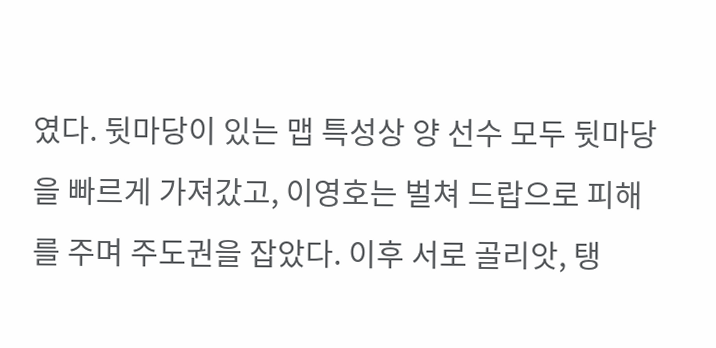였다. 뒷마당이 있는 맵 특성상 양 선수 모두 뒷마당을 빠르게 가져갔고, 이영호는 벌쳐 드랍으로 피해를 주며 주도권을 잡았다. 이후 서로 골리앗, 탱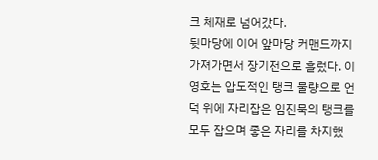크 체재로 넘어갔다.
뒷마당에 이어 앞마당 커맨드까지 가져가면서 장기전으로 흘렀다. 이영호는 압도적인 탱크 물량으로 언덕 위에 자리잡은 임진묵의 탱크를 모두 잡으며 좋은 자리를 차지했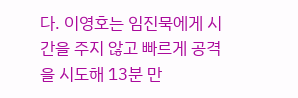다. 이영호는 임진묵에게 시간을 주지 않고 빠르게 공격을 시도해 13분 만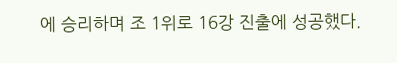에 승리하며 조 1위로 16강 진출에 성공했다.